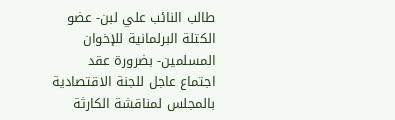طالب النائب علي لبن- عضو الكتلة البرلمانية للإخوان المسلمين- بضرورة عقد اجتماع عاجل للجنة الاقتصادية بالمجلس لمناقشة الكارثة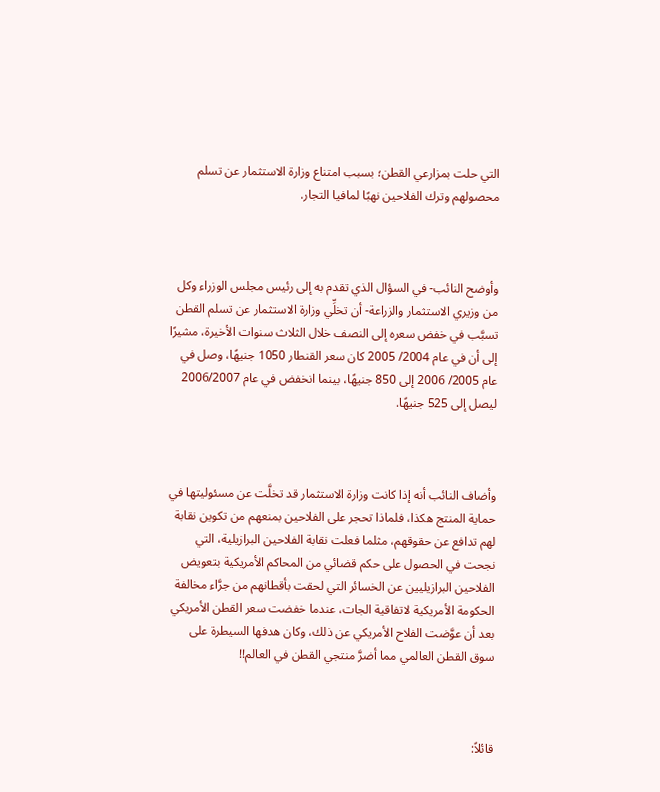التي حلت بمزارعي القطن؛ بسبب امتناع وزارة الاستثمار عن تسلم محصولهم وترك الفلاحين نهبًا لمافيا التجار.



وأوضح النائب- في السؤال الذي تقدم به إلى رئيس مجلس الوزراء وكل من وزيري الاستثمار والزراعة- أن تخلِّي وزارة الاستثمار عن تسلم القطن تسبَّب في خفض سعره إلى النصف خلال الثلاث سنوات الأخيرة، مشيرًا إلى أن في عام 2004/ 2005 كان سعر القنطار 1050 جنيهًا، وصل في عام 2005/ 2006 إلى 850 جنيهًا، بينما انخفض في عام 2006/2007 ليصل إلى 525 جنيهًا.



وأضاف النائب أنه إذا كانت وزارة الاستثمار قد تخلَّت عن مسئوليتها في حماية المنتج هكذا، فلماذا تحجر على الفلاحين بمنعهم من تكوين نقابة لهم تدافع عن حقوقهم، مثلما فعلت نقابة الفلاحين البرازيلية، التي نجحت في الحصول على حكم قضائي من المحاكم الأمريكية بتعويض الفلاحين البرازيليين عن الخسائر التي لحقت بأقطانهم من جرَّاء مخالفة الحكومة الأمريكية لاتفاقية الجات، عندما خفضت سعر القطن الأمريكي بعد أن عوَّضت الفلاح الأمريكي عن ذلك، وكان هدفها السيطرة على سوق القطن العالمي مما أضرَّ منتجي القطن في العالم!!



قائلاً: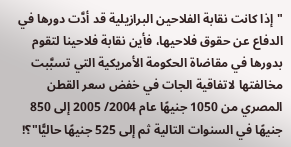"إذا كانت نقابة الفلاحين البرازيلية قد أدَّت دورها في الدفاع عن حقوق فلاحيها، فأين نقابة فلاحينا لتقوم بدورها في مقاضاة الحكومة الأمريكية التي تسبَّبت مخالفتها لاتفاقية الجات في خفض سعر القطن المصري من 1050 جنيهًا عام 2004/ 2005 إلى 850 جنيهًا في السنوات التالية ثم إلى 525 جنيهًا حاليًّا"؟!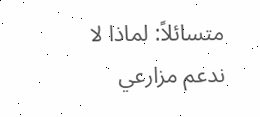متسائلاً: لماذا لا ندعم مزارعي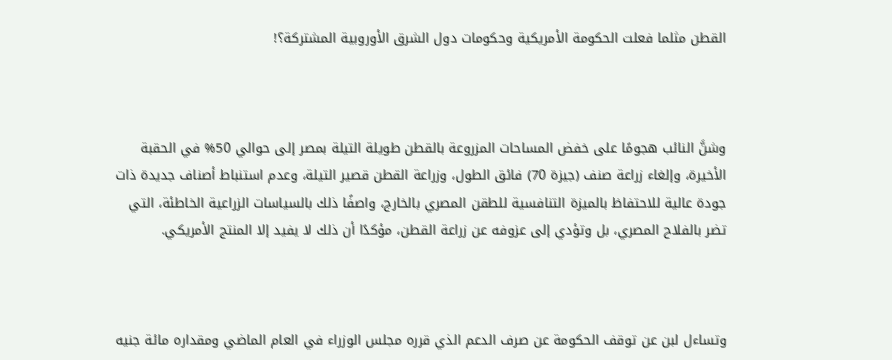القطن مثلما فعلت الحكومة الأمريكية وحكومات دول الشرق الأوروبية المشتركة؟!



وشنَّ النائب هجومًا على خفض المساحات المزروعة بالقطن طويلة التيلة بمصر إلى حوالي 50% في الحقبة الأخيرة، وإلغاء زراعة صنف (جيزة 70) فائق الطول، وزراعة القطن قصير التيلة، وعدم استنباط أصناف جديدة ذات جودة عالية للاحتفاظ بالميزة التنافسية للطقن المصري بالخارج، واصفًا ذلك بالسياسات الزراعية الخاطئة، التي تضر بالفلاح المصري، بل وتؤدي إلى عزوفه عن زراعة القطن، مؤكدًا أن ذلك لا يفيد إلا المنتج الأمريكي.



وتساءل لبن عن توقف الحكومة عن صرف الدعم الذي قرره مجلس الوزراء في العام الماضي ومقداره مائة جنيه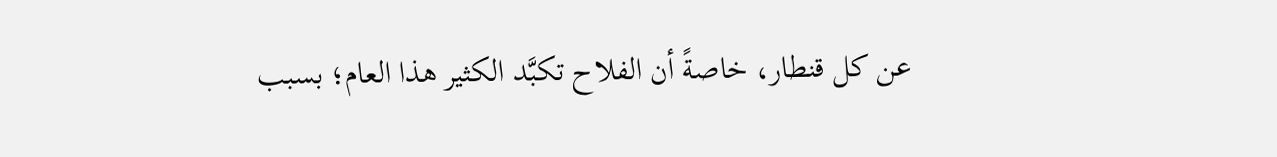عن كل قنطار، خاصةً أن الفلاح تكبَّد الكثير هذا العام؛ بسبب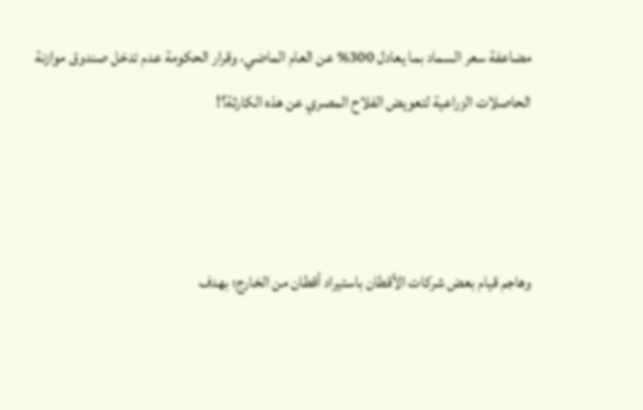مضاعفة سعر السماد بما يعادل 300% عن العام الماضي، وقرار الحكومة عدم تدخل صندوق موازنة الحاصلات الزراعية لتعويض الفلاح المصري عن هذه الكارثة؟!



وهاجم قيام بعض شركات الأقطان باستيراد أقطان من الخارج؛ بهدف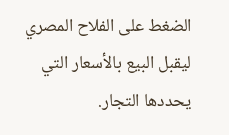الضغط على الفلاح المصري ليقبل البيع بالأسعار التي يحددها التجار.